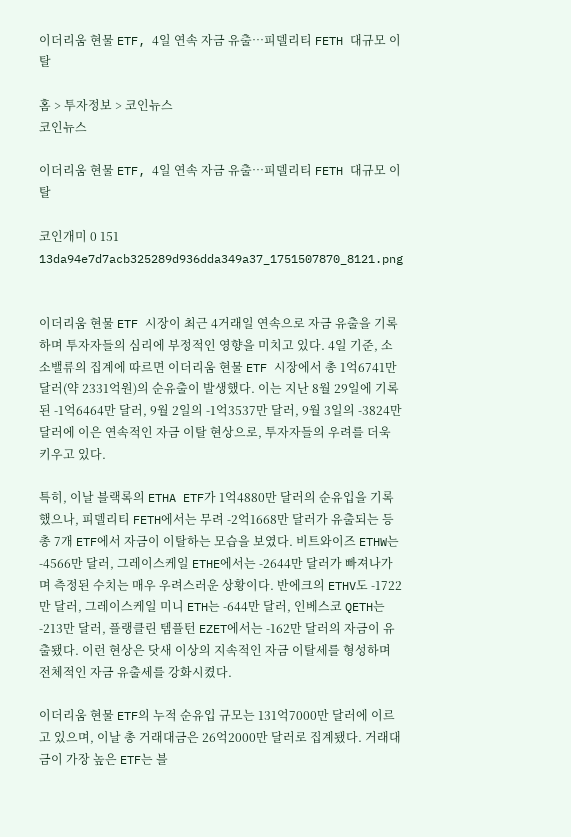이더리움 현물 ETF, 4일 연속 자금 유출…피델리티 FETH 대규모 이탈

홈 > 투자정보 > 코인뉴스
코인뉴스

이더리움 현물 ETF, 4일 연속 자금 유출…피델리티 FETH 대규모 이탈

코인개미 0 151
13da94e7d7acb325289d936dda349a37_1751507870_8121.png


이더리움 현물 ETF 시장이 최근 4거래일 연속으로 자금 유출을 기록하며 투자자들의 심리에 부정적인 영향을 미치고 있다. 4일 기준, 소소밸류의 집계에 따르면 이더리움 현물 ETF 시장에서 총 1억6741만 달러(약 2331억원)의 순유출이 발생했다. 이는 지난 8월 29일에 기록된 -1억6464만 달러, 9월 2일의 -1억3537만 달러, 9월 3일의 -3824만 달러에 이은 연속적인 자금 이탈 현상으로, 투자자들의 우려를 더욱 키우고 있다.

특히, 이날 블랙록의 ETHA ETF가 1억4880만 달러의 순유입을 기록했으나, 피델리티 FETH에서는 무려 -2억1668만 달러가 유출되는 등 총 7개 ETF에서 자금이 이탈하는 모습을 보였다. 비트와이즈 ETHW는 -4566만 달러, 그레이스케일 ETHE에서는 -2644만 달러가 빠져나가며 측정된 수치는 매우 우려스러운 상황이다. 반에크의 ETHV도 -1722만 달러, 그레이스케일 미니 ETH는 -644만 달러, 인베스코 QETH는 -213만 달러, 플랭클린 템플턴 EZET에서는 -162만 달러의 자금이 유출됐다. 이런 현상은 닷새 이상의 지속적인 자금 이탈세를 형성하며 전체적인 자금 유출세를 강화시켰다.

이더리움 현물 ETF의 누적 순유입 규모는 131억7000만 달러에 이르고 있으며, 이날 총 거래대금은 26억2000만 달러로 집계됐다. 거래대금이 가장 높은 ETF는 블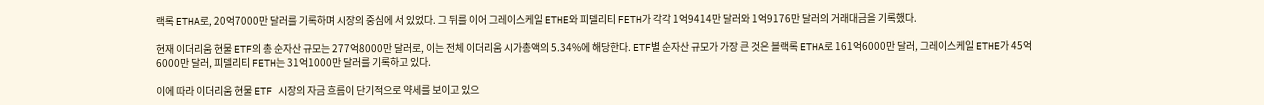랙록 ETHA로, 20억7000만 달러를 기록하며 시장의 중심에 서 있었다. 그 뒤를 이어 그레이스케일 ETHE와 피델리티 FETH가 각각 1억9414만 달러와 1억9176만 달러의 거래대금을 기록했다.

현재 이더리움 현물 ETF의 총 순자산 규모는 277억8000만 달러로, 이는 전체 이더리움 시가총액의 5.34%에 해당한다. ETF별 순자산 규모가 가장 큰 것은 블랙록 ETHA로 161억6000만 달러, 그레이스케일 ETHE가 45억6000만 달러, 피델리티 FETH는 31억1000만 달러를 기록하고 있다.

이에 따라 이더리움 현물 ETF 시장의 자금 흐름이 단기적으로 약세를 보이고 있으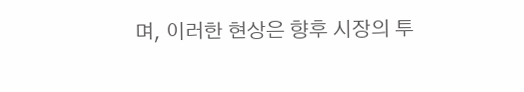며, 이러한 현상은 향후 시장의 투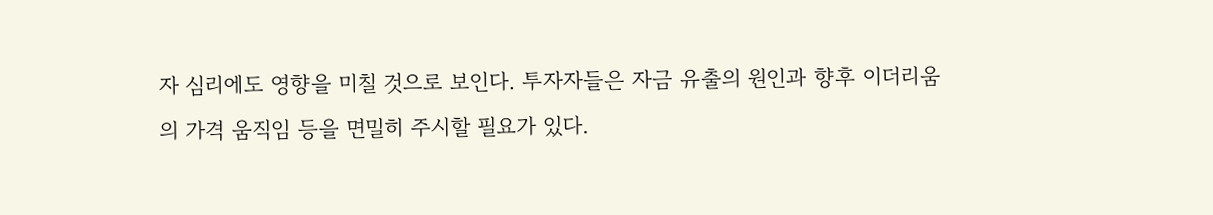자 심리에도 영향을 미칠 것으로 보인다. 투자자들은 자금 유출의 원인과 향후 이더리움의 가격 움직임 등을 면밀히 주시할 필요가 있다.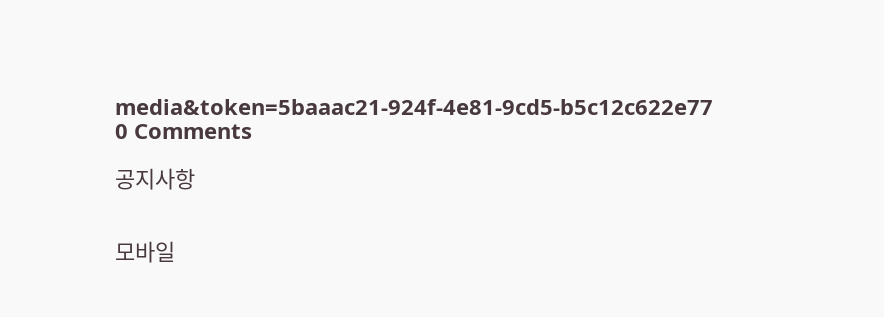media&token=5baaac21-924f-4e81-9cd5-b5c12c622e77
0 Comments

공지사항


모바일